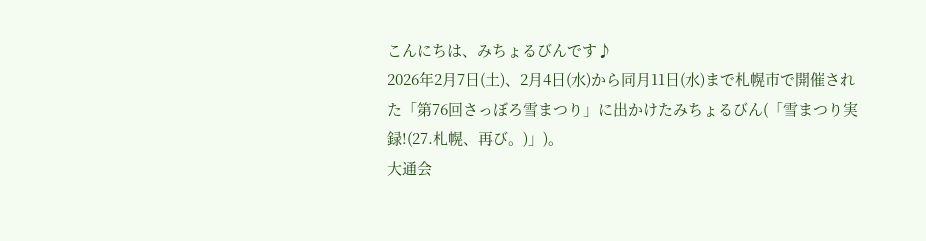こんにちは、みちょるびんです♪
2026年2月7日(土)、2月4日(水)から同月11日(水)まで札幌市で開催された「第76回さっぼろ雪まつり」に出かけたみちょるびん(「雪まつり実録!(27.札幌、再び。)」)。
大通会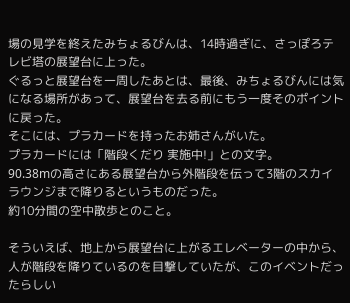場の見学を終えたみちょるびんは、14時過ぎに、さっぽろテレビ塔の展望台に上った。
ぐるっと展望台を一周したあとは、最後、みちょるびんには気になる場所があって、展望台を去る前にもう一度そのポイントに戻った。
そこには、プラカードを持ったお姉さんがいた。
プラカードには「階段くだり 実施中!」との文字。
90.38mの高さにある展望台から外階段を伝って3階のスカイラウンジまで降りるというものだった。
約10分間の空中散歩とのこと。

そういえば、地上から展望台に上がるエレベーターの中から、人が階段を降りているのを目撃していたが、このイベントだったらしい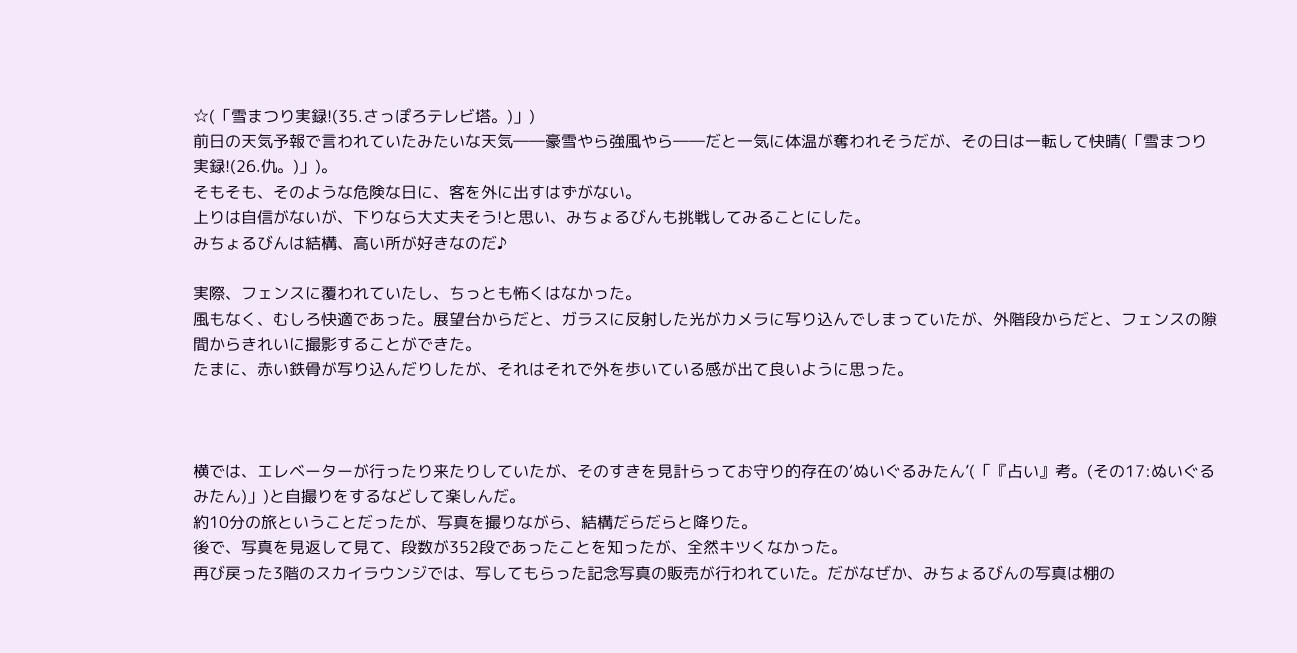☆(「雪まつり実録!(35.さっぽろテレビ塔。)」)
前日の天気予報で言われていたみたいな天気――豪雪やら強風やら――だと一気に体温が奪われそうだが、その日は一転して快晴(「雪まつり実録!(26.仇。)」)。
そもそも、そのような危険な日に、客を外に出すはずがない。
上りは自信がないが、下りなら大丈夫そう!と思い、みちょるびんも挑戦してみることにした。
みちょるびんは結構、高い所が好きなのだ♪

実際、フェンスに覆われていたし、ちっとも怖くはなかった。
風もなく、むしろ快適であった。展望台からだと、ガラスに反射した光がカメラに写り込んでしまっていたが、外階段からだと、フェンスの隙間からきれいに撮影することができた。
たまに、赤い鉄骨が写り込んだりしたが、それはそれで外を歩いている感が出て良いように思った。



横では、エレベーターが行ったり来たりしていたが、そのすきを見計らってお守り的存在の‘ぬいぐるみたん’(「『占い』考。(その17:ぬいぐるみたん)」)と自撮りをするなどして楽しんだ。
約10分の旅ということだったが、写真を撮りながら、結構だらだらと降りた。
後で、写真を見返して見て、段数が352段であったことを知ったが、全然キツくなかった。
再び戻った3階のスカイラウンジでは、写してもらった記念写真の販売が行われていた。だがなぜか、みちょるびんの写真は棚の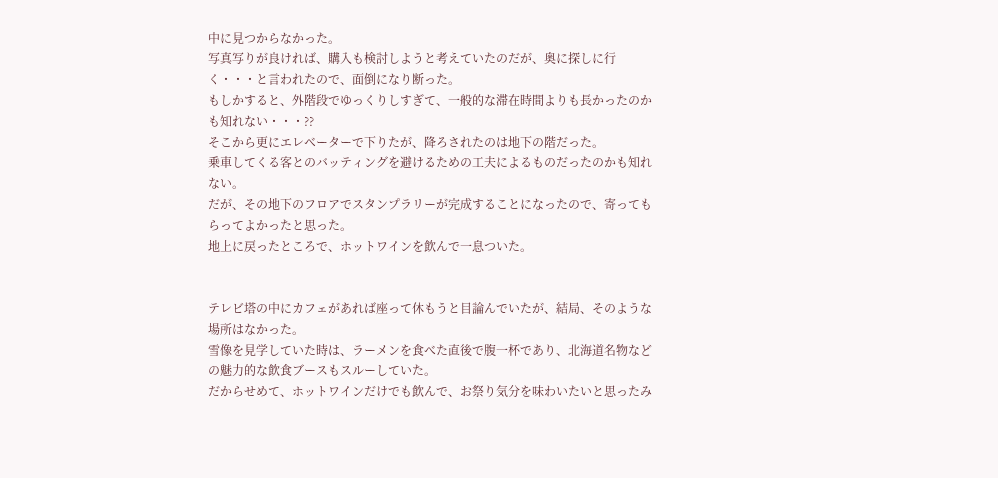中に見つからなかった。
写真写りが良ければ、購入も検討しようと考えていたのだが、奥に探しに行く・・・と言われたので、面倒になり断った。
もしかすると、外階段でゆっくりしすぎて、一般的な滞在時間よりも長かったのかも知れない・・・??
そこから更にエレベーターで下りたが、降ろされたのは地下の階だった。
乗車してくる客とのバッティングを避けるための工夫によるものだったのかも知れない。
だが、その地下のフロアでスタンプラリーが完成することになったので、寄ってもらってよかったと思った。
地上に戻ったところで、ホットワインを飲んで一息ついた。


テレビ塔の中にカフェがあれば座って休もうと目論んでいたが、結局、そのような場所はなかった。
雪像を見学していた時は、ラーメンを食べた直後で腹一杯であり、北海道名物などの魅力的な飲食ブースもスルーしていた。
だからせめて、ホットワインだけでも飲んで、お祭り気分を味わいたいと思ったみ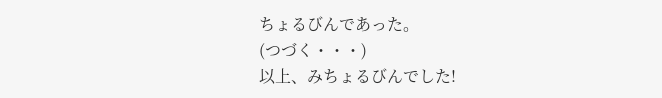ちょるびんであった。
(つづく・・・)
以上、みちょるびんでした!